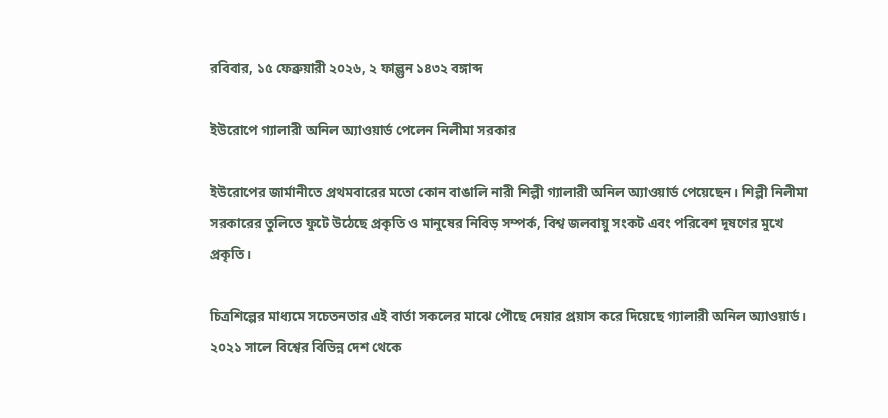রবিবার, ১৫ ফেব্রুয়ারী ২০২৬, ২ ফাল্গুন ১৪৩২ বঙ্গাব্দ

ইউরোপে গ্যালারী অনিল অ্যাওয়ার্ড পেলেন নিলীমা সরকার

ইউরোপের জার্মানীতে প্রথমবারের মতো কোন বাঙালি নারী শিল্পী গ্যালারী অনিল অ্যাওয়ার্ড পেয়েছেন। শিল্পী নিলীমা সরকারের তুলিতে ফুটে উঠেছে প্রকৃতি ও মানুষের নিবিড় সম্পর্ক, বিশ্ব জলবায়ু সংকট এবং পরিবেশ দূষণের মুখে প্রকৃতি।

চিত্রশিল্পের মাধ্যমে সচেতনতার এই বার্তা সকলের মাঝে পৌছে দেয়ার প্রয়াস করে দিয়েছে গ্যালারী অনিল অ্যাওয়ার্ড। ২০২১ সালে বিশ্বের বিভিন্ন দেশ থেকে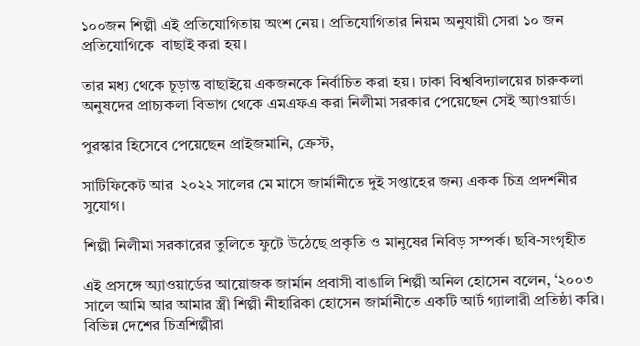১০০জন শিল্পী এই প্রতিযোগিতায় অংশ নেয়। প্রতিযোগিতার নিয়ম অনুযায়ী সেরা ১০ জন প্রতিযোগিকে  বাছাই করা হয়।

তার মধ্য থেকে চূড়ান্ত বাছাইয়ে একজনকে নির্বাচিত করা হয়। ঢাকা বিশ্ববিদ্যালয়ের চারুকলা অনুষদের প্রাচ্যকলা বিভাগ থেকে এমএফএ করা নিলীমা সরকার পেয়েছেন সেই অ্যাওয়ার্ড।

পুরস্কার হিসেবে পেয়েছেন প্রাইজমানি, ক্রেস্ট,

সাটিফিকেট আর  ২০২২ সালের মে মাসে জার্মানীতে দুই সপ্তাহের জন্য একক চিত্র প্রদর্শনীর সুযোগ।

শিল্পী নিলীমা সরকারের তুলিতে ফুটে উঠেছে প্রকৃতি ও মানুষের নিবিড় সম্পর্ক। ছবি-সংগৃহীত

এই প্রসঙ্গে অ্যাওয়ার্ডের আয়োজক জার্মান প্রবাসী বাঙালি শিল্পী অনিল হোসেন বলেন, ‘২০০৩ সালে আমি আর আমার স্ত্রী শিল্পী নীহারিকা হোসেন জার্মানীতে একটি আর্ট গ্যালারী প্রতিষ্ঠা করি। বিভিন্ন দেশের চিত্রশিল্পীরা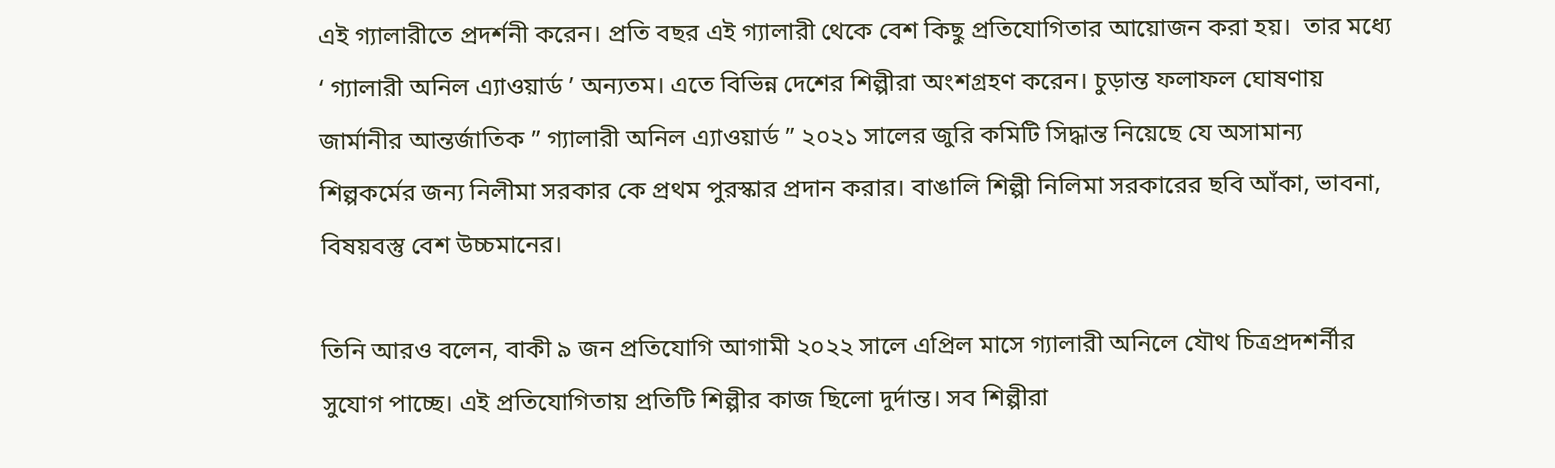এই গ্যালারীতে প্রদর্শনী করেন। প্রতি বছর এই গ্যালারী থেকে বেশ কিছু প্রতিযোগিতার আয়োজন করা হয়।  তার মধ্যে  ‘ গ্যালারী অনিল এ্যাওয়ার্ড ’ অন্যতম। এতে বিভিন্ন দেশের শিল্পীরা অংশগ্রহণ করেন। চুড়ান্ত ফলাফল ঘোষণায় জার্মানীর আন্তর্জাতিক ” গ্যালারী অনিল এ্যাওয়ার্ড ” ২০২১ সালের জুরি কমিটি সিদ্ধান্ত নিয়েছে যে অসামান্য শিল্পকর্মের জন্য নিলীমা সরকার কে প্রথম পুরস্কার প্রদান করার। বাঙালি শিল্পী নিলিমা সরকারের ছবি আঁকা, ভাবনা, বিষয়বস্তু বেশ উচ্চমানের।

তিনি আরও বলেন, বাকী ৯ জন প্রতিযোগি আগামী ২০২২ সালে এপ্রিল মাসে গ্যালারী অনিলে যৌথ চিত্রপ্রদশর্নীর সুযোগ পাচ্ছে। এই প্রতিযোগিতায় প্রতিটি শিল্পীর কাজ ছিলো দুর্দান্ত। সব শিল্পীরা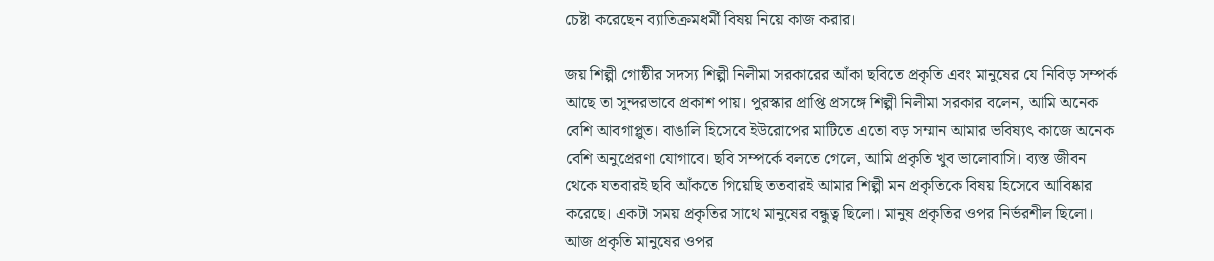চেষ্টা করেছেন ব্যাতিক্রমধর্মী বিষয় নিয়ে কাজ করার।

জয় শিল্পী গোষ্ঠীর সদস্য শিল্পী নিলীমা সরকারের আঁকা ছবিতে প্রকৃতি এবং মানুষের যে নিবিড় সম্পর্ক আছে তা সুন্দরভাবে প্রকাশ পায়। পুরস্কার প্রাপ্তি প্রসঙ্গে শিল্পী নিলীমা সরকার বলেন, আমি অনেক বেশি আবগাপ্লুত। বাঙালি হিসেবে ইউরোপের মাটিতে এতো বড় সম্মান আমার ভবিষ্যৎ কাজে অনেক বেশি অনুপ্রেরণা যোগাবে। ছবি সম্পর্কে বলতে গেলে, আমি প্রকৃতি খুব ভালোবাসি। ব্যস্ত জীবন থেকে যতবারই ছবি আঁকতে গিয়েছি ততবারই আমার শিল্পী মন প্রকৃতিকে বিষয় হিসেবে আবিষ্কার করেছে। একটা সময় প্রকৃতির সাথে মানুষের বন্ধুত্ব ছিলো। মানুষ প্রকৃতির ওপর নির্ভরশীল ছিলো। আজ প্রকৃতি মানুষের ওপর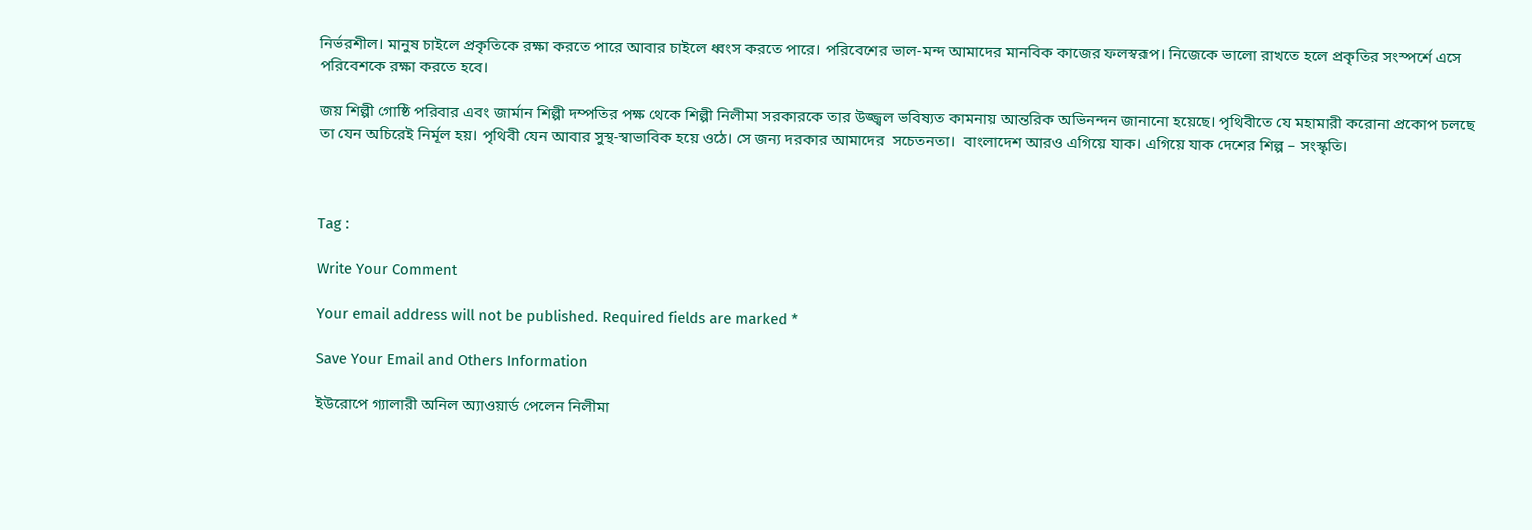নির্ভরশীল। মানুষ চাইলে প্রকৃতিকে রক্ষা করতে পারে আবার চাইলে ধ্বংস করতে পারে। পরিবেশের ভাল-মন্দ আমাদের মানবিক কাজের ফলস্বরূপ। নিজেকে ভালো রাখতে হলে প্রকৃতির সংস্পর্শে এসে পরিবেশকে রক্ষা করতে হবে।

জয় শিল্পী গোষ্ঠি পরিবার এবং জার্মান শিল্পী দম্পতির পক্ষ থেকে শিল্পী নিলীমা সরকারকে তার উজ্জ্বল ভবিষ্যত কামনায় আন্তরিক অভিনন্দন জানানো হয়েছে। পৃথিবীতে যে মহামারী করোনা প্রকোপ চলছে তা যেন অচিরেই নির্মূল হয়। পৃথিবী যেন আবার সুস্থ-স্বাভাবিক হয়ে ওঠে। সে জন্য দরকার আমাদের  সচেতনতা।  বাংলাদেশ আরও এগিয়ে যাক। এগিয়ে যাক দেশের শিল্প – সংস্কৃতি।



Tag :

Write Your Comment

Your email address will not be published. Required fields are marked *

Save Your Email and Others Information

ইউরোপে গ্যালারী অনিল অ্যাওয়ার্ড পেলেন নিলীমা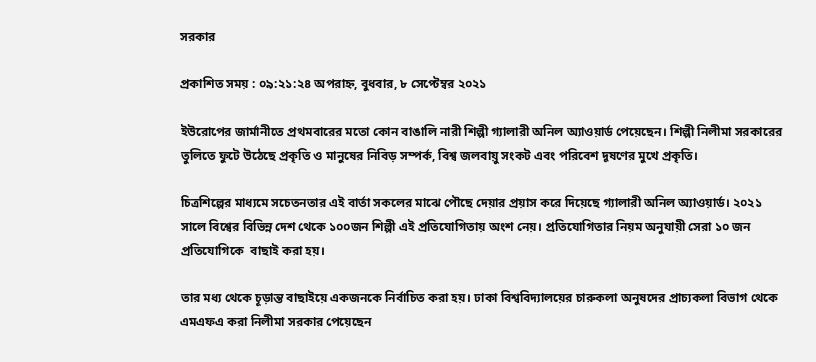সরকার

প্রকাশিত সময় : ০৯:২১:২৪ অপরাহ্ন, বুধবার, ৮ সেপ্টেম্বর ২০২১

ইউরোপের জার্মানীতে প্রথমবারের মতো কোন বাঙালি নারী শিল্পী গ্যালারী অনিল অ্যাওয়ার্ড পেয়েছেন। শিল্পী নিলীমা সরকারের তুলিতে ফুটে উঠেছে প্রকৃতি ও মানুষের নিবিড় সম্পর্ক, বিশ্ব জলবায়ু সংকট এবং পরিবেশ দূষণের মুখে প্রকৃতি।

চিত্রশিল্পের মাধ্যমে সচেতনতার এই বার্তা সকলের মাঝে পৌছে দেয়ার প্রয়াস করে দিয়েছে গ্যালারী অনিল অ্যাওয়ার্ড। ২০২১ সালে বিশ্বের বিভিন্ন দেশ থেকে ১০০জন শিল্পী এই প্রতিযোগিতায় অংশ নেয়। প্রতিযোগিতার নিয়ম অনুযায়ী সেরা ১০ জন প্রতিযোগিকে  বাছাই করা হয়।

তার মধ্য থেকে চূড়ান্ত বাছাইয়ে একজনকে নির্বাচিত করা হয়। ঢাকা বিশ্ববিদ্যালয়ের চারুকলা অনুষদের প্রাচ্যকলা বিভাগ থেকে এমএফএ করা নিলীমা সরকার পেয়েছেন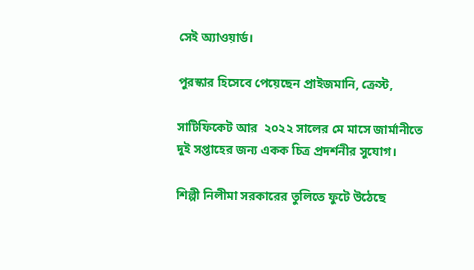সেই অ্যাওয়ার্ড।

পুরস্কার হিসেবে পেয়েছেন প্রাইজমানি, ক্রেস্ট,

সাটিফিকেট আর  ২০২২ সালের মে মাসে জার্মানীতে দুই সপ্তাহের জন্য একক চিত্র প্রদর্শনীর সুযোগ।

শিল্পী নিলীমা সরকারের তুলিতে ফুটে উঠেছে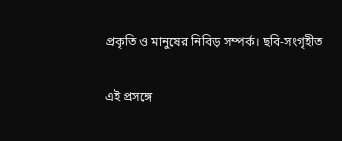প্রকৃতি ও মানুষের নিবিড় সম্পর্ক। ছবি-সংগৃহীত

এই প্রসঙ্গে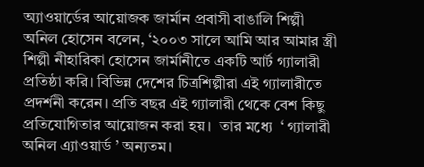অ্যাওয়ার্ডের আয়োজক জার্মান প্রবাসী বাঙালি শিল্পী অনিল হোসেন বলেন, ‘২০০৩ সালে আমি আর আমার স্ত্রী শিল্পী নীহারিকা হোসেন জার্মানীতে একটি আর্ট গ্যালারী প্রতিষ্ঠা করি। বিভিন্ন দেশের চিত্রশিল্পীরা এই গ্যালারীতে প্রদর্শনী করেন। প্রতি বছর এই গ্যালারী থেকে বেশ কিছু প্রতিযোগিতার আয়োজন করা হয়।  তার মধ্যে  ‘ গ্যালারী অনিল এ্যাওয়ার্ড ’ অন্যতম।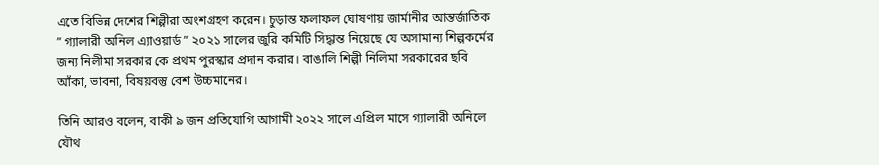এতে বিভিন্ন দেশের শিল্পীরা অংশগ্রহণ করেন। চুড়ান্ত ফলাফল ঘোষণায় জার্মানীর আন্তর্জাতিক ” গ্যালারী অনিল এ্যাওয়ার্ড ” ২০২১ সালের জুরি কমিটি সিদ্ধান্ত নিয়েছে যে অসামান্য শিল্পকর্মের জন্য নিলীমা সরকার কে প্রথম পুরস্কার প্রদান করার। বাঙালি শিল্পী নিলিমা সরকারের ছবি আঁকা, ভাবনা, বিষয়বস্তু বেশ উচ্চমানের।

তিনি আরও বলেন, বাকী ৯ জন প্রতিযোগি আগামী ২০২২ সালে এপ্রিল মাসে গ্যালারী অনিলে যৌথ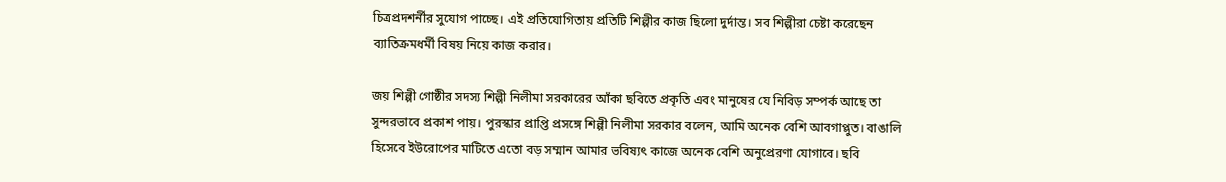চিত্রপ্রদশর্নীর সুযোগ পাচ্ছে। এই প্রতিযোগিতায় প্রতিটি শিল্পীর কাজ ছিলো দুর্দান্ত। সব শিল্পীরা চেষ্টা করেছেন ব্যাতিক্রমধর্মী বিষয় নিয়ে কাজ করার।

জয় শিল্পী গোষ্ঠীর সদস্য শিল্পী নিলীমা সরকারের আঁকা ছবিতে প্রকৃতি এবং মানুষের যে নিবিড় সম্পর্ক আছে তা সুন্দরভাবে প্রকাশ পায়। পুরস্কার প্রাপ্তি প্রসঙ্গে শিল্পী নিলীমা সরকার বলেন, আমি অনেক বেশি আবগাপ্লুত। বাঙালি হিসেবে ইউরোপের মাটিতে এতো বড় সম্মান আমার ভবিষ্যৎ কাজে অনেক বেশি অনুপ্রেরণা যোগাবে। ছবি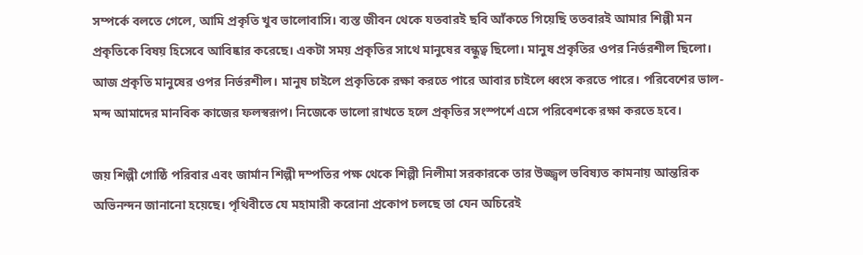সম্পর্কে বলতে গেলে, আমি প্রকৃতি খুব ভালোবাসি। ব্যস্ত জীবন থেকে যতবারই ছবি আঁকতে গিয়েছি ততবারই আমার শিল্পী মন প্রকৃতিকে বিষয় হিসেবে আবিষ্কার করেছে। একটা সময় প্রকৃতির সাথে মানুষের বন্ধুত্ব ছিলো। মানুষ প্রকৃতির ওপর নির্ভরশীল ছিলো। আজ প্রকৃতি মানুষের ওপর নির্ভরশীল। মানুষ চাইলে প্রকৃতিকে রক্ষা করতে পারে আবার চাইলে ধ্বংস করতে পারে। পরিবেশের ভাল-মন্দ আমাদের মানবিক কাজের ফলস্বরূপ। নিজেকে ভালো রাখতে হলে প্রকৃতির সংস্পর্শে এসে পরিবেশকে রক্ষা করতে হবে।

জয় শিল্পী গোষ্ঠি পরিবার এবং জার্মান শিল্পী দম্পতির পক্ষ থেকে শিল্পী নিলীমা সরকারকে তার উজ্জ্বল ভবিষ্যত কামনায় আন্তরিক অভিনন্দন জানানো হয়েছে। পৃথিবীতে যে মহামারী করোনা প্রকোপ চলছে তা যেন অচিরেই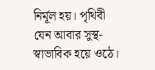নির্মূল হয়। পৃথিবী যেন আবার সুস্থ-স্বাভাবিক হয়ে ওঠে।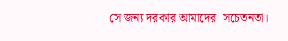সে জন্য দরকার আমাদের  সচেতনতা।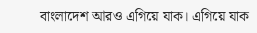বাংলাদেশ আরও এগিয়ে যাক। এগিয়ে যাক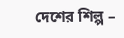দেশের শিল্প –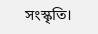সংস্কৃতি।